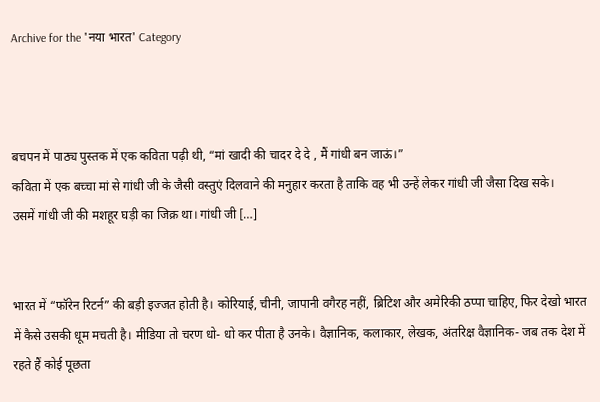Archive for the 'नया भारत' Category



बचपन में पाठ्य पुस्तक में एक कविता पढ़ी थी, “मां खादी की चादर दे दे , मैं गांधी बन जाऊं।”
कविता में एक बच्चा मां से गांधी जी के जैसी वस्तुएं दिलवाने की मनुहार करता है ताकि वह भी उन्हें लेकर गांधी जी जैसा दिख सके।
उसमें गांधी जी की मशहूर घड़ी का जिक्र था। गांधी जी […]


भारत में “फॉरेन रिटर्न” की बड़ी इज्जत होती है। कोरियाई, चीनी, जापानी वगैरह नहीं, ब्रिटिश और अमेरिकी ठप्पा चाहिए, फिर देखो भारत में कैसे उसकी धूम मचती है। मीडिया तो चरण धो- धो कर पीता है उनके। वैज्ञानिक, कलाकार, लेखक, अंतरिक्ष वैज्ञानिक- जब तक देश में रहते हैं कोई पूछता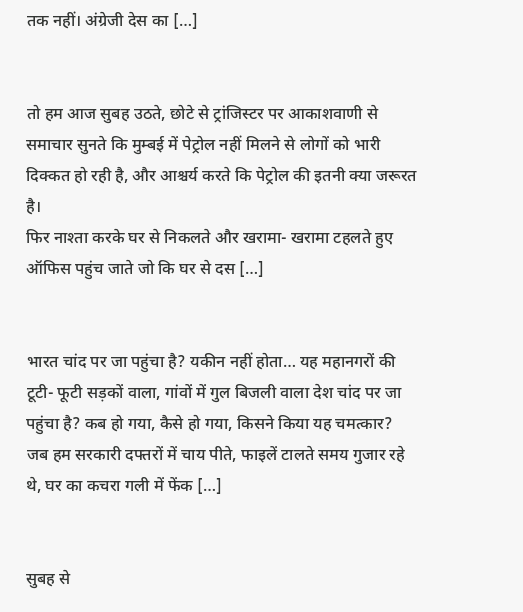तक नहीं। अंग्रेजी देस का […]


तो हम आज सुबह उठते, छोटे से ट्रांजिस्टर पर आकाशवाणी से समाचार सुनते कि मुम्बई में पेट्रोल नहीं मिलने से लोगों को भारी दिक्कत हो रही है, और आश्चर्य करते कि पेट्रोल की इतनी क्या जरूरत है।
फिर नाश्ता करके घर से निकलते और खरामा- खरामा टहलते हुए ऑफिस पहुंच जाते जो कि घर से दस […]


भारत चांद पर जा पहुंचा है? यकीन नहीं होता… यह महानगरों की टूटी- फूटी सड़कों वाला, गांवों में गुल बिजली वाला देश चांद पर जा पहुंचा है? कब हो गया, कैसे हो गया, किसने किया यह चमत्कार?
जब हम सरकारी दफ्तरों में चाय पीते, फाइलें टालते समय गुजार रहे थे, घर का कचरा गली में फेंक […]


सुबह से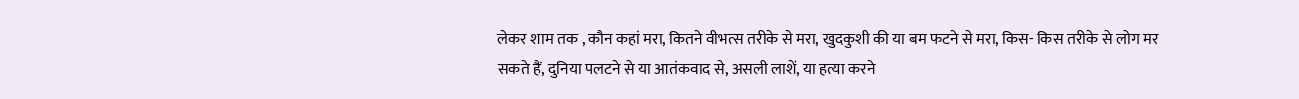लेकर शाम तक , कौन कहां मरा, कितने वीभत्स तरीके से मरा, खुदकुशी की या बम फटने से मरा, किस- किस तरीके से लोग मर सकते हैं, दुनिया पलटने से या आतंकवाद से, असली लाशें, या हत्या करने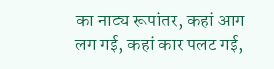का नाट्य रूपांतर, कहां आग लग गई, कहां कार पलट गई,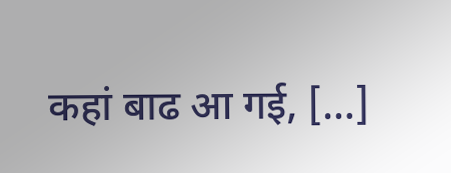कहां बाढ आ गई, […]